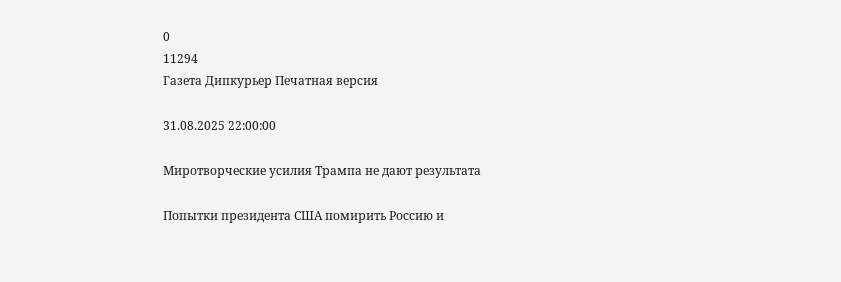0
11294
Газета Дипкурьер Печатная версия

31.08.2025 22:00:00

Миротворческие усилия Трампа не дают результата

Попытки президента США помирить Россию и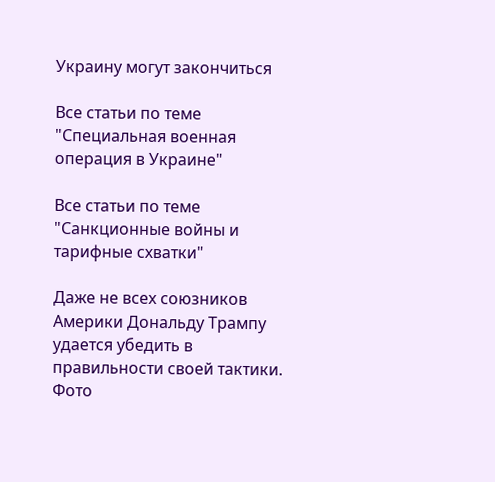Украину могут закончиться

Все статьи по теме "Специальная военная операция в Украине"

Все статьи по теме "Санкционные войны и тарифные схватки"

Даже не всех союзников Америки Дональду Трампу удается убедить в правильности своей тактики. Фото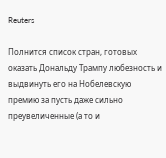Reuters

Полнится список стран, готовых оказать Дональду Трампу любезность и выдвинуть его на Нобелевскую премию за пусть даже сильно преувеличенные (а то и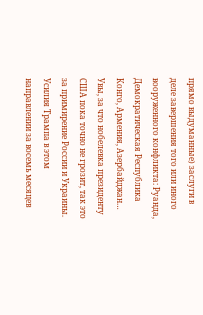прямо выдуманные) заслуги в деле завершения того или иного вооруженного конфликта: Руанда, Демократическая Республика Конго, Армения, Азербайджан… Увы, за что нобелевка президенту США пока точно не грозит, так это за примирение России и Украины. Усилия Трампа в этом направлении за восемь месяцев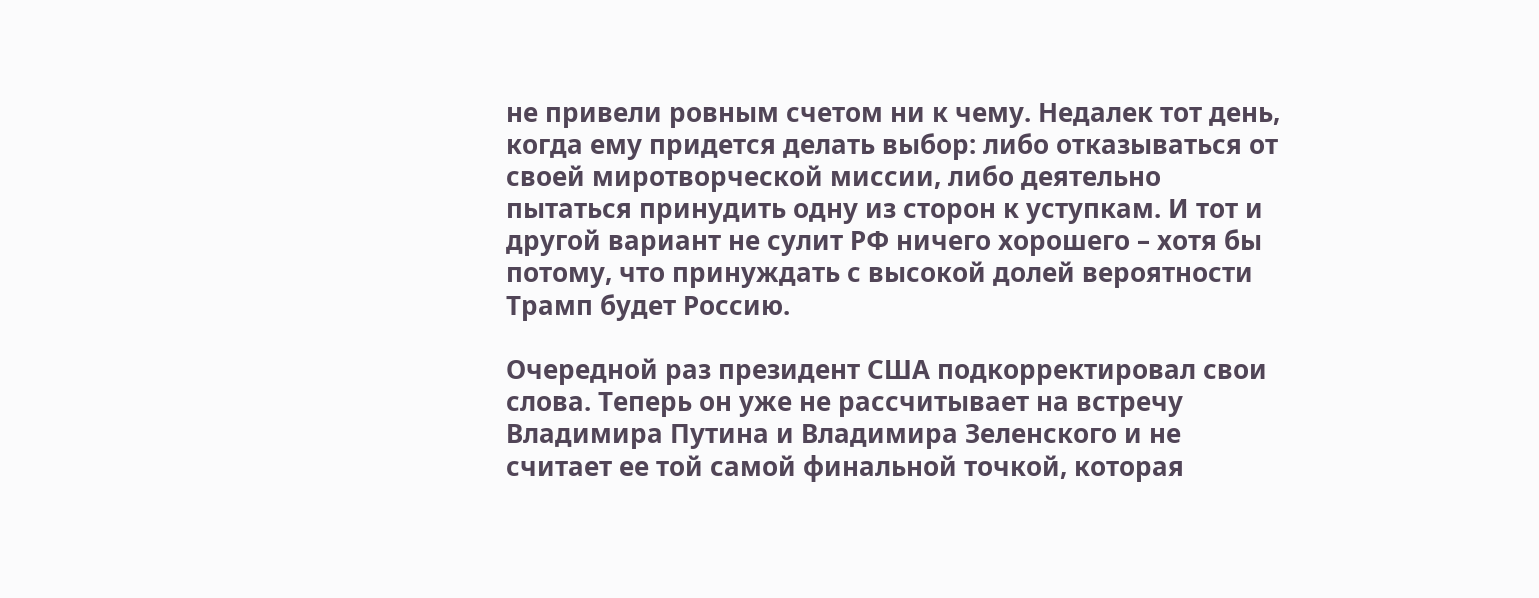не привели ровным счетом ни к чему. Недалек тот день, когда ему придется делать выбор: либо отказываться от своей миротворческой миссии, либо деятельно пытаться принудить одну из сторон к уступкам. И тот и другой вариант не сулит РФ ничего хорошего – хотя бы потому, что принуждать с высокой долей вероятности Трамп будет Россию.

Очередной раз президент США подкорректировал свои слова. Теперь он уже не рассчитывает на встречу Владимира Путина и Владимира Зеленского и не считает ее той самой финальной точкой, которая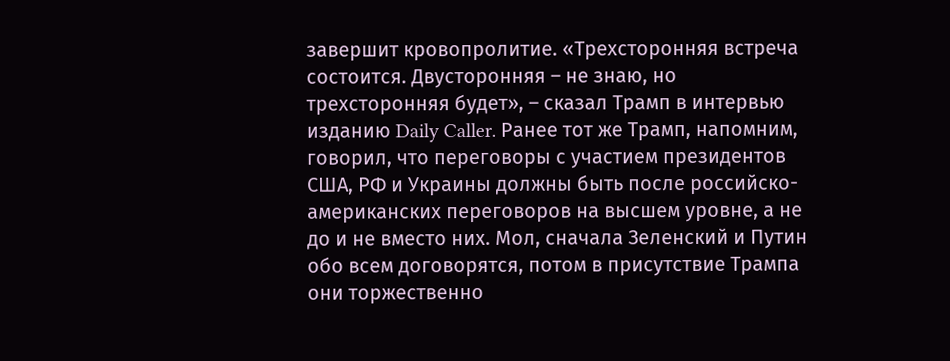завершит кровопролитие. «Трехсторонняя встреча состоится. Двусторонняя – не знаю, но трехсторонняя будет», – сказал Трамп в интервью изданию Daily Caller. Ранее тот же Трамп, напомним, говорил, что переговоры с участием президентов США, РФ и Украины должны быть после российско-американских переговоров на высшем уровне, а не до и не вместо них. Мол, сначала Зеленский и Путин обо всем договорятся, потом в присутствие Трампа они торжественно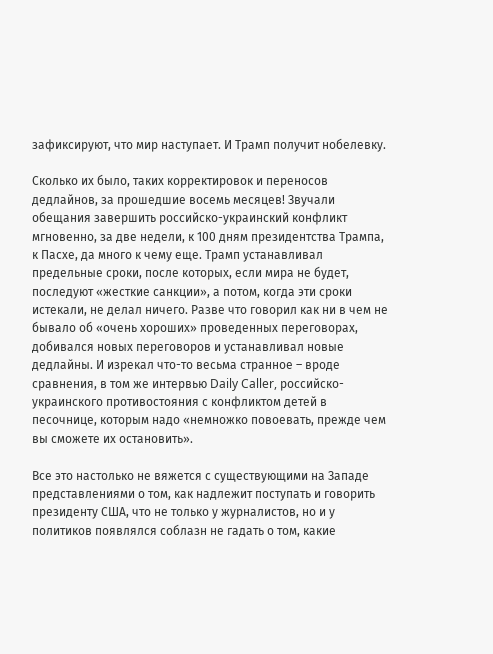зафиксируют, что мир наступает. И Трамп получит нобелевку.

Сколько их было, таких корректировок и переносов дедлайнов, за прошедшие восемь месяцев! Звучали обещания завершить российско-украинский конфликт мгновенно, за две недели, к 100 дням президентства Трампа, к Пасхе, да много к чему еще. Трамп устанавливал предельные сроки, после которых, если мира не будет, последуют «жесткие санкции», а потом, когда эти сроки истекали, не делал ничего. Разве что говорил как ни в чем не бывало об «очень хороших» проведенных переговорах, добивался новых переговоров и устанавливал новые дедлайны. И изрекал что-то весьма странное – вроде сравнения, в том же интервью Daily Caller, российско-украинского противостояния с конфликтом детей в песочнице, которым надо «немножко повоевать, прежде чем вы сможете их остановить».

Все это настолько не вяжется с существующими на Западе представлениями о том, как надлежит поступать и говорить президенту США, что не только у журналистов, но и у политиков появлялся соблазн не гадать о том, какие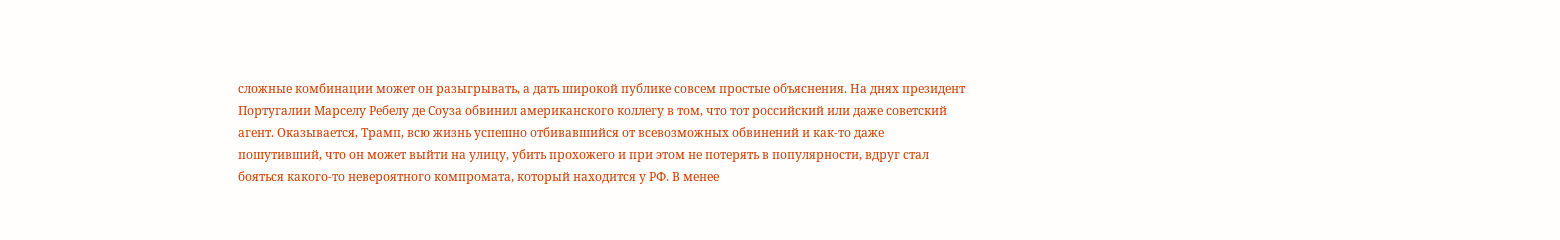сложные комбинации может он разыгрывать, а дать широкой публике совсем простые объяснения. На днях президент Португалии Марселу Ребелу де Соуза обвинил американского коллегу в том, что тот российский или даже советский агент. Оказывается, Трамп, всю жизнь успешно отбивавшийся от всевозможных обвинений и как-то даже пошутивший, что он может выйти на улицу, убить прохожего и при этом не потерять в популярности, вдруг стал бояться какого-то невероятного компромата, который находится у РФ. В менее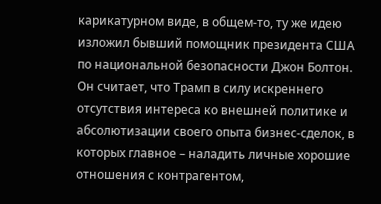карикатурном виде, в общем-то, ту же идею изложил бывший помощник президента США по национальной безопасности Джон Болтон. Он считает, что Трамп в силу искреннего отсутствия интереса ко внешней политике и абсолютизации своего опыта бизнес-сделок, в которых главное – наладить личные хорошие отношения с контрагентом,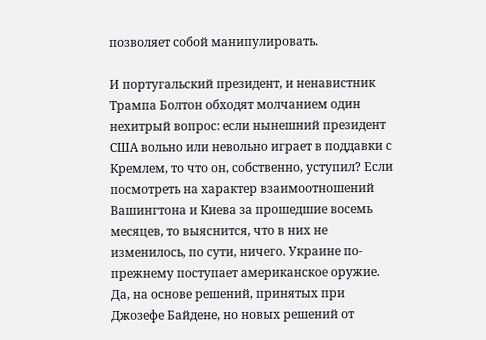позволяет собой манипулировать.

И португальский президент, и ненавистник Трампа Болтон обходят молчанием один нехитрый вопрос: если нынешний президент США вольно или невольно играет в поддавки с Кремлем, то что он, собственно, уступил? Если посмотреть на характер взаимоотношений Вашингтона и Киева за прошедшие восемь месяцев, то выяснится, что в них не изменилось, по сути, ничего. Украине по-прежнему поступает американское оружие. Да, на основе решений, принятых при Джозефе Байдене, но новых решений от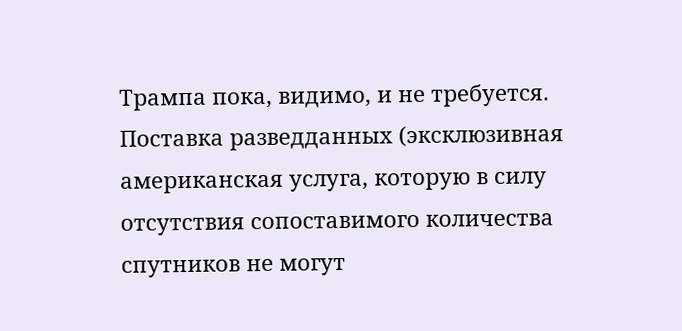Трампа пока, видимо, и не требуется. Поставка разведданных (эксклюзивная американская услуга, которую в силу отсутствия сопоставимого количества спутников не могут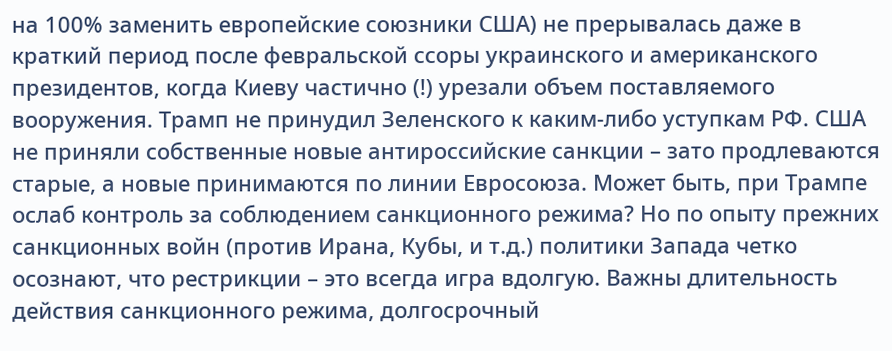на 100% заменить европейские союзники США) не прерывалась даже в краткий период после февральской ссоры украинского и американского президентов, когда Киеву частично (!) урезали объем поставляемого вооружения. Трамп не принудил Зеленского к каким-либо уступкам РФ. США не приняли собственные новые антироссийские санкции – зато продлеваются старые, а новые принимаются по линии Евросоюза. Может быть, при Трампе ослаб контроль за соблюдением санкционного режима? Но по опыту прежних санкционных войн (против Ирана, Кубы, и т.д.) политики Запада четко осознают, что рестрикции – это всегда игра вдолгую. Важны длительность действия санкционного режима, долгосрочный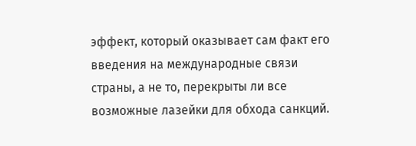эффект, который оказывает сам факт его введения на международные связи страны, а не то, перекрыты ли все возможные лазейки для обхода санкций.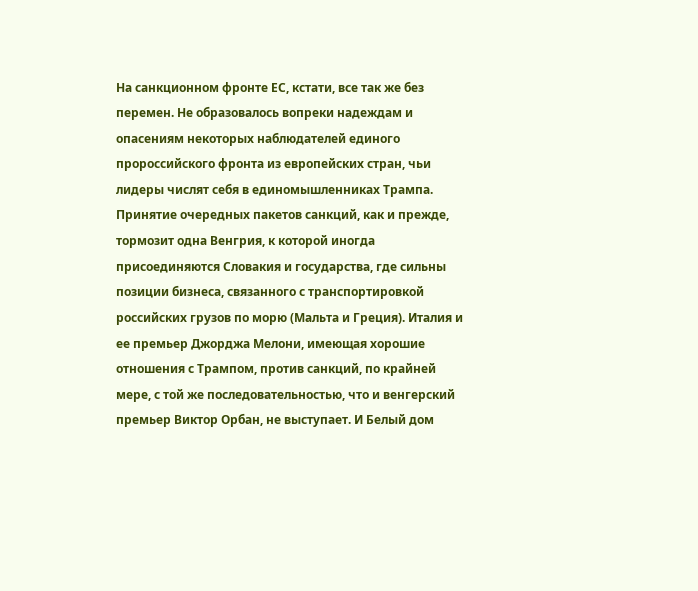На санкционном фронте ЕС, кстати, все так же без перемен. Не образовалось вопреки надеждам и опасениям некоторых наблюдателей единого пророссийского фронта из европейских стран, чьи лидеры числят себя в единомышленниках Трампа. Принятие очередных пакетов санкций, как и прежде, тормозит одна Венгрия, к которой иногда присоединяются Словакия и государства, где сильны позиции бизнеса, связанного с транспортировкой российских грузов по морю (Мальта и Греция). Италия и ее премьер Джорджа Мелони, имеющая хорошие отношения с Трампом, против санкций, по крайней мере, с той же последовательностью, что и венгерский премьер Виктор Орбан, не выступает. И Белый дом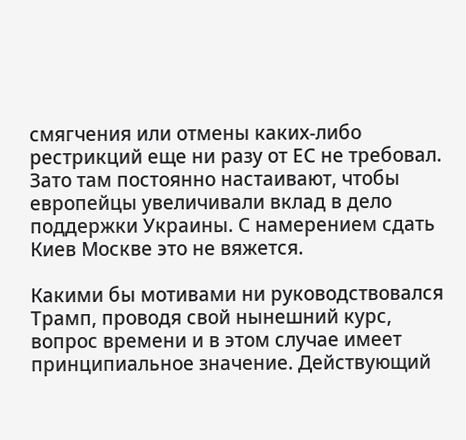смягчения или отмены каких-либо рестрикций еще ни разу от ЕС не требовал. Зато там постоянно настаивают, чтобы европейцы увеличивали вклад в дело поддержки Украины. С намерением сдать Киев Москве это не вяжется.

Какими бы мотивами ни руководствовался Трамп, проводя свой нынешний курс, вопрос времени и в этом случае имеет принципиальное значение. Действующий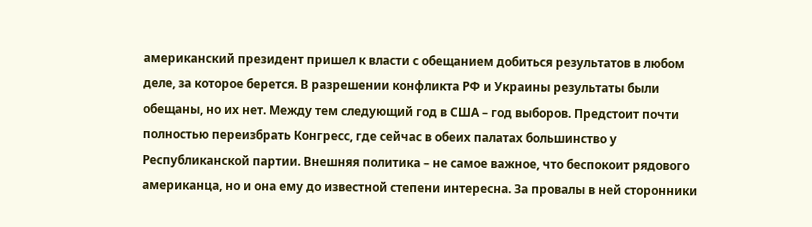американский президент пришел к власти с обещанием добиться результатов в любом деле, за которое берется. В разрешении конфликта РФ и Украины результаты были обещаны, но их нет. Между тем следующий год в США – год выборов. Предстоит почти полностью переизбрать Конгресс, где сейчас в обеих палатах большинство у Республиканской партии. Внешняя политика – не самое важное, что беспокоит рядового американца, но и она ему до известной степени интересна. За провалы в ней сторонники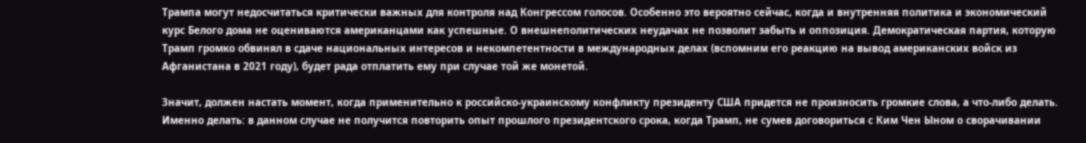Трампа могут недосчитаться критически важных для контроля над Конгрессом голосов. Особенно это вероятно сейчас, когда и внутренняя политика и экономический курс Белого дома не оцениваются американцами как успешные. О внешнеполитических неудачах не позволит забыть и оппозиция. Демократическая партия, которую Трамп громко обвинял в сдаче национальных интересов и некомпетентности в международных делах (вспомним его реакцию на вывод американских войск из Афганистана в 2021 году), будет рада отплатить ему при случае той же монетой.

Значит, должен настать момент, когда применительно к российско-украинскому конфликту президенту США придется не произносить громкие слова, а что-либо делать. Именно делать: в данном случае не получится повторить опыт прошлого президентского срока, когда Трамп, не сумев договориться с Ким Чен Ыном о сворачивании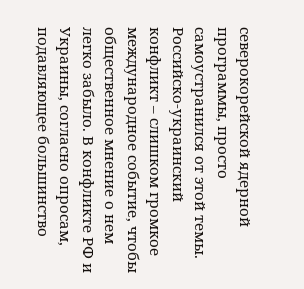северокорейской ядерной программы, просто самоустранился от этой темы. Российско-украинский конфликт – слишком громкое международное событие, чтобы общественное мнение о нем легко забыло. В конфликте РФ и Украины, согласно опросам, подавляющее большинство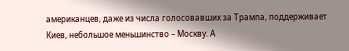американцев, даже из числа голосовавших за Трампа, поддерживает Киев, небольшое меньшинство – Москву. А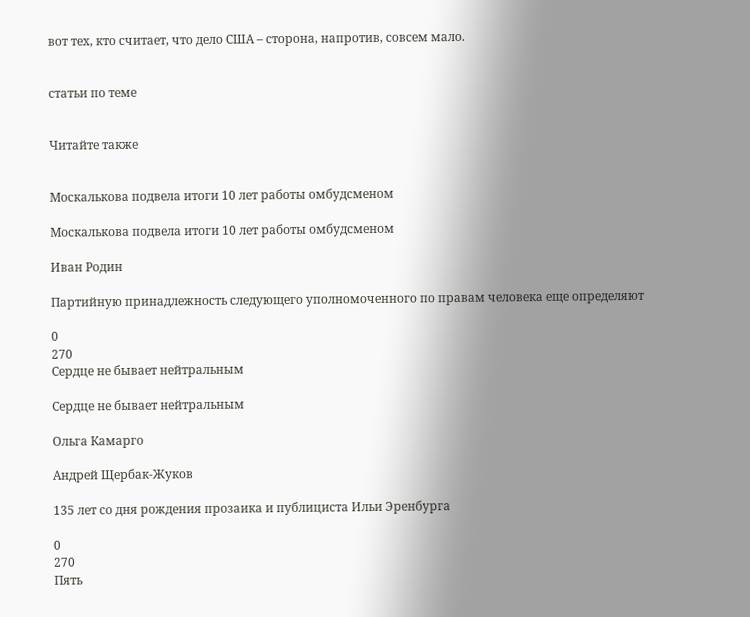вот тех, кто считает, что дело США – сторона, напротив, совсем мало.


статьи по теме


Читайте также


Москалькова подвела итоги 10 лет работы омбудсменом

Москалькова подвела итоги 10 лет работы омбудсменом

Иван Родин

Партийную принадлежность следующего уполномоченного по правам человека еще определяют

0
270
Сердце не бывает нейтральным

Сердце не бывает нейтральным

Ольга Камарго

Андрей Щербак-Жуков

135 лет со дня рождения прозаика и публициста Ильи Эренбурга

0
270
Пять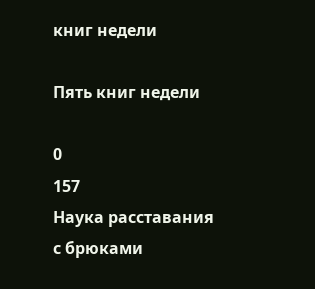книг недели

Пять книг недели

0
157
Наука расставания с брюками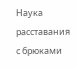Наука расставания с брюками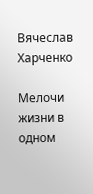Вячеслав Харченко

Мелочи жизни в одном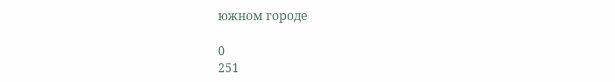южном городе

0
251